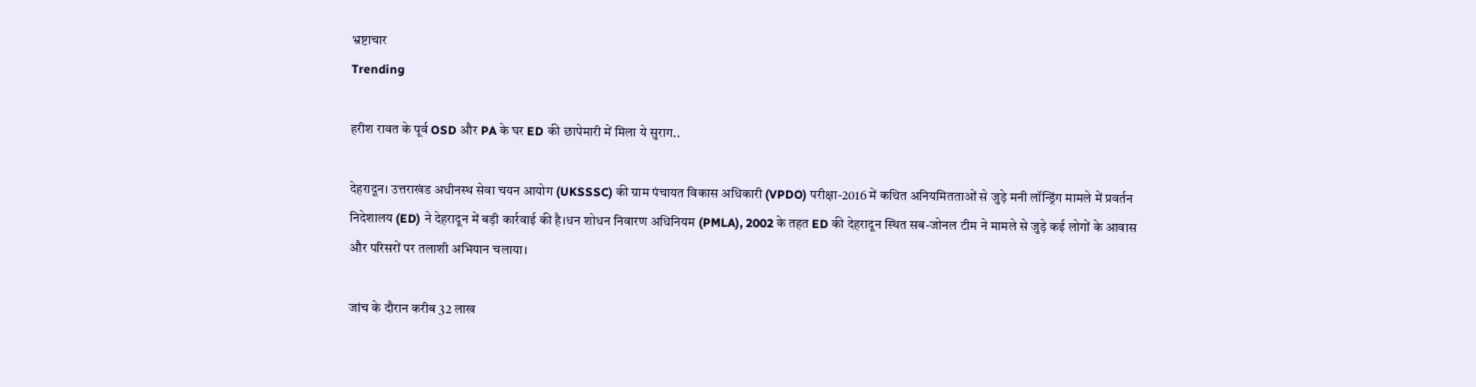भ्रष्टाचार
Trending

हरीश रावत के पूर्व OSD और PA के घर ED की छापेमारी में मिला ये सुराग..

देहरादून। उत्तराखंड अधीनस्थ सेवा चयन आयोग (UKSSSC) की ग्राम पंचायत विकास अधिकारी (VPDO) परीक्षा-2016 में कथित अनियमितताओं से जुड़े मनी लॉन्ड्रिंग मामले में प्रवर्तन निदेशालय (ED) ने देहरादून में बड़ी कार्रवाई की है।धन शोधन निवारण अधिनियम (PMLA), 2002 के तहत ED की देहरादून स्थित सब-जोनल टीम ने मामले से जुड़े कई लोगों के आवास और परिसरों पर तलाशी अभियान चलाया।

जांच के दौरान करीब 32 लाख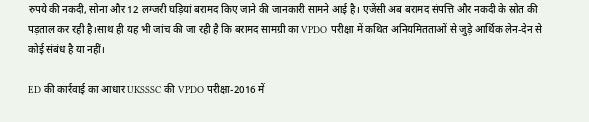रुपये की नकदी, सोना और 12 लग्जरी घड़ियां बरामद किए जाने की जानकारी सामने आई है। एजेंसी अब बरामद संपत्ति और नकदी के स्रोत की पड़ताल कर रही है।साथ ही यह भी जांच की जा रही है कि बरामद सामग्री का VPDO परीक्षा में कथित अनियमितताओं से जुड़े आर्थिक लेन-देन से कोई संबंध है या नहीं।

ED की कार्रवाई का आधार UKSSSC की VPDO परीक्षा-2016 में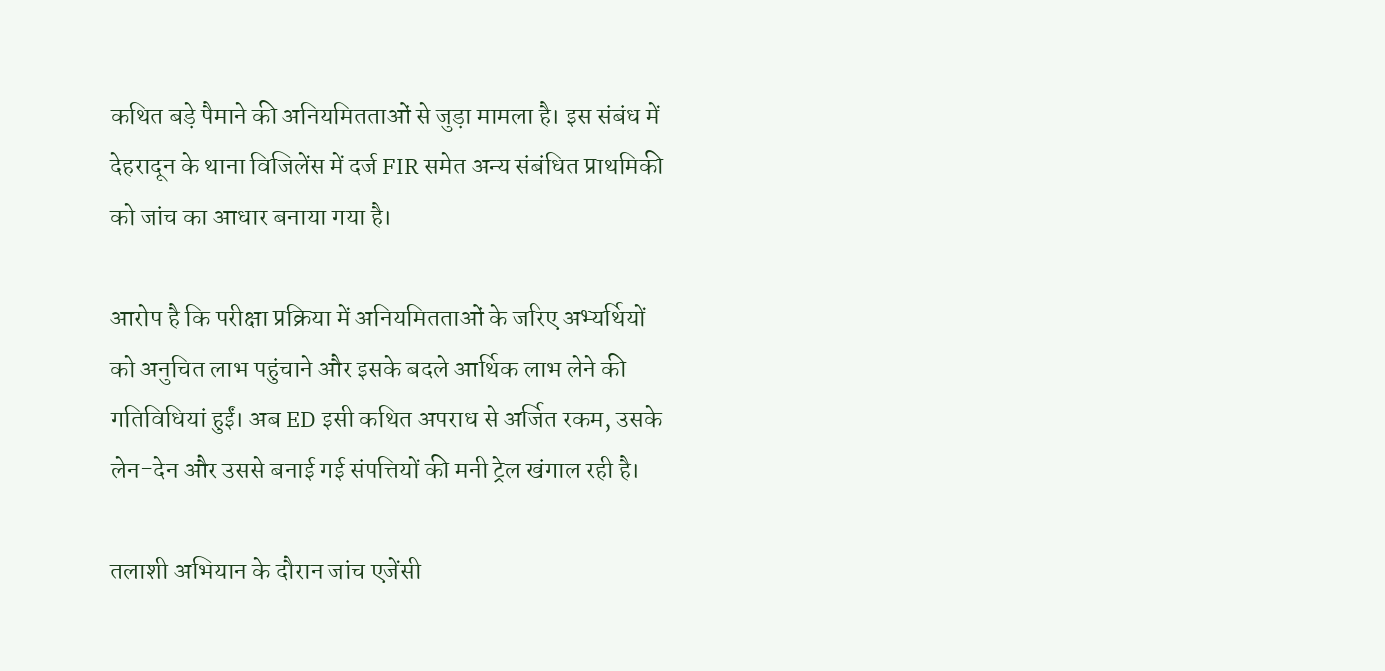कथित बड़े पैमाने की अनियमितताओं से जुड़ा मामला है। इस संबंध में देहरादून के थाना विजिलेंस में दर्ज FIR समेत अन्य संबंधित प्राथमिकी को जांच का आधार बनाया गया है।

आरोप है कि परीक्षा प्रक्रिया में अनियमितताओं के जरिए अभ्यर्थियों को अनुचित लाभ पहुंचाने और इसके बदले आर्थिक लाभ लेने की गतिविधियां हुईं। अब ED इसी कथित अपराध से अर्जित रकम, उसके लेन-देन और उससे बनाई गई संपत्तियों की मनी ट्रेल खंगाल रही है।

तलाशी अभियान के दौरान जांच एजेंसी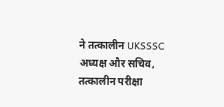ने तत्कालीन UKSSSC अध्यक्ष और सचिव, तत्कालीन परीक्षा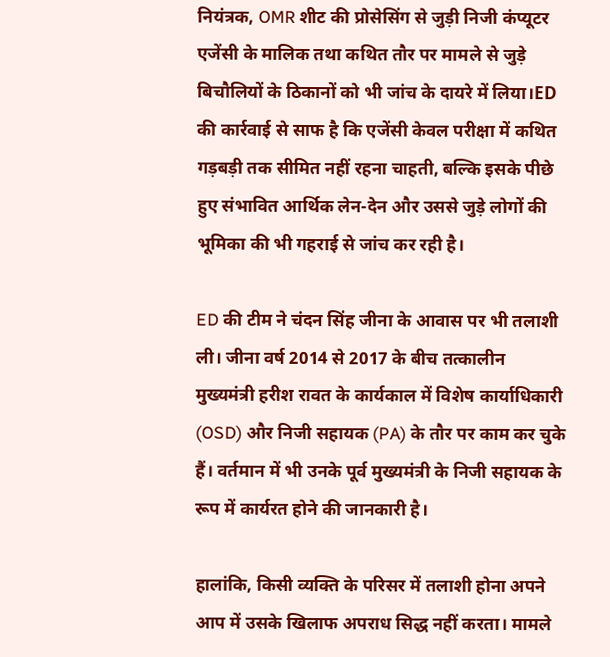नियंत्रक, OMR शीट की प्रोसेसिंग से जुड़ी निजी कंप्यूटर एजेंसी के मालिक तथा कथित तौर पर मामले से जुड़े बिचौलियों के ठिकानों को भी जांच के दायरे में लिया।ED की कार्रवाई से साफ है कि एजेंसी केवल परीक्षा में कथित गड़बड़ी तक सीमित नहीं रहना चाहती, बल्कि इसके पीछे हुए संभावित आर्थिक लेन-देन और उससे जुड़े लोगों की भूमिका की भी गहराई से जांच कर रही है।

ED की टीम ने चंदन सिंह जीना के आवास पर भी तलाशी ली। जीना वर्ष 2014 से 2017 के बीच तत्कालीन मुख्यमंत्री हरीश रावत के कार्यकाल में विशेष कार्याधिकारी (OSD) और निजी सहायक (PA) के तौर पर काम कर चुके हैं। वर्तमान में भी उनके पूर्व मुख्यमंत्री के निजी सहायक के रूप में कार्यरत होने की जानकारी है।

हालांकि, किसी व्यक्ति के परिसर में तलाशी होना अपने आप में उसके खिलाफ अपराध सिद्ध नहीं करता। मामले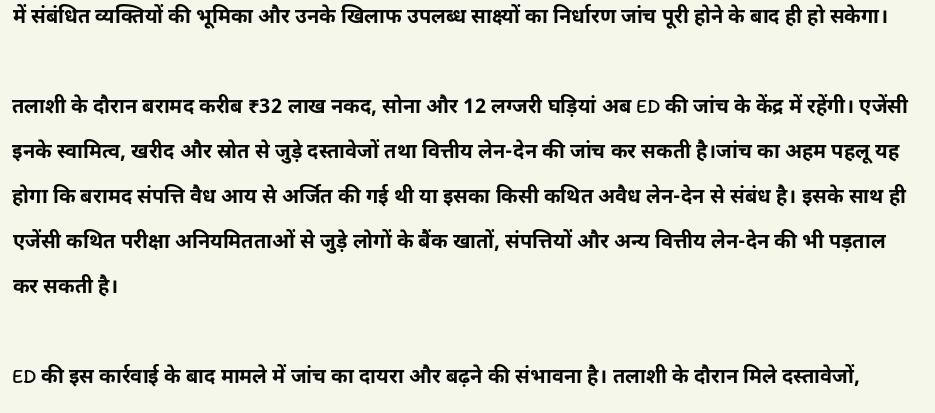में संबंधित व्यक्तियों की भूमिका और उनके खिलाफ उपलब्ध साक्ष्यों का निर्धारण जांच पूरी होने के बाद ही हो सकेगा।

तलाशी के दौरान बरामद करीब ₹32 लाख नकद, सोना और 12 लग्जरी घड़ियां अब ED की जांच के केंद्र में रहेंगी। एजेंसी इनके स्वामित्व, खरीद और स्रोत से जुड़े दस्तावेजों तथा वित्तीय लेन-देन की जांच कर सकती है।जांच का अहम पहलू यह होगा कि बरामद संपत्ति वैध आय से अर्जित की गई थी या इसका किसी कथित अवैध लेन-देन से संबंध है। इसके साथ ही एजेंसी कथित परीक्षा अनियमितताओं से जुड़े लोगों के बैंक खातों, संपत्तियों और अन्य वित्तीय लेन-देन की भी पड़ताल कर सकती है।

ED की इस कार्रवाई के बाद मामले में जांच का दायरा और बढ़ने की संभावना है। तलाशी के दौरान मिले दस्तावेजों,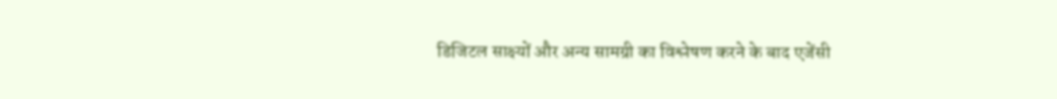डिजिटल साक्ष्यों और अन्य सामग्री का विश्लेषण करने के बाद एजेंसी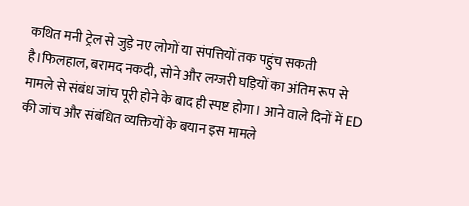कथित मनी ट्रेल से जुड़े नए लोगों या संपत्तियों तक पहुंच सकती है।फिलहाल, बरामद नकदी, सोने और लग्जरी घड़ियों का अंतिम रूप से मामले से संबंध जांच पूरी होने के बाद ही स्पष्ट होगा। आने वाले दिनों में ED की जांच और संबंधित व्यक्तियों के बयान इस मामले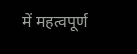में महत्वपूर्ण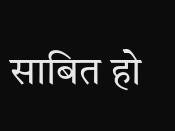साबित हो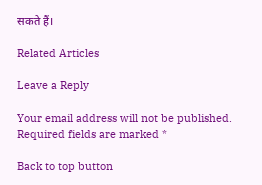सकते हैं।

Related Articles

Leave a Reply

Your email address will not be published. Required fields are marked *

Back to top button